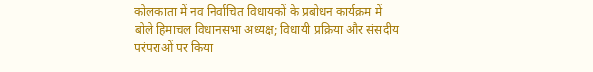कोलकाता में नव निर्वाचित विधायकों के प्रबोधन कार्यक्रम में बोले हिमाचल विधानसभा अध्यक्ष; विधायी प्रक्रिया और संसदीय परंपराओं पर किया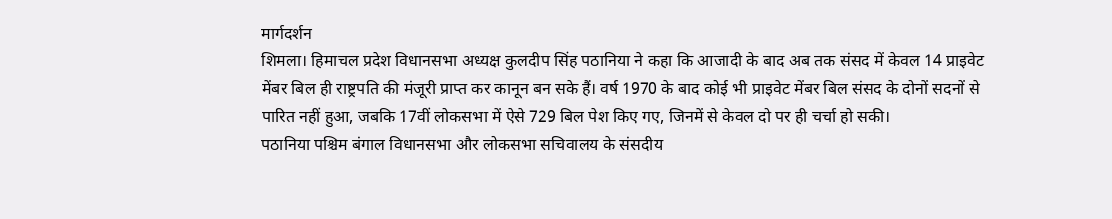मार्गदर्शन
शिमला। हिमाचल प्रदेश विधानसभा अध्यक्ष कुलदीप सिंह पठानिया ने कहा कि आजादी के बाद अब तक संसद में केवल 14 प्राइवेट मेंबर बिल ही राष्ट्रपति की मंजूरी प्राप्त कर कानून बन सके हैं। वर्ष 1970 के बाद कोई भी प्राइवेट मेंबर बिल संसद के दोनों सदनों से पारित नहीं हुआ, जबकि 17वीं लोकसभा में ऐसे 729 बिल पेश किए गए, जिनमें से केवल दो पर ही चर्चा हो सकी।
पठानिया पश्चिम बंगाल विधानसभा और लोकसभा सचिवालय के संसदीय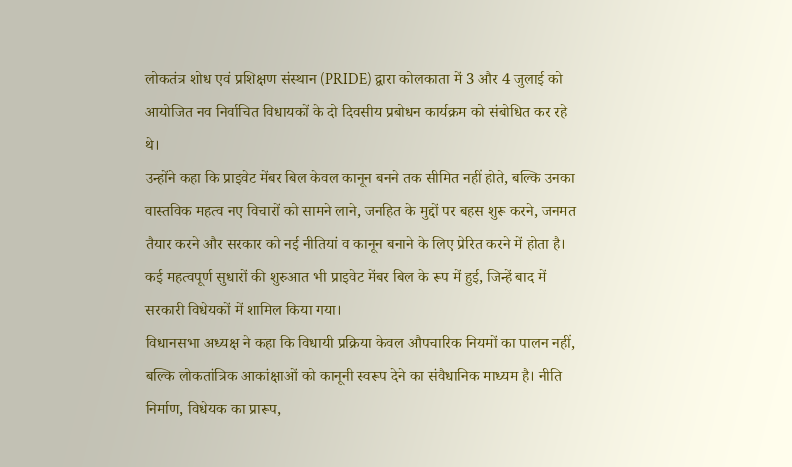लोकतंत्र शोध एवं प्रशिक्षण संस्थान (PRIDE) द्वारा कोलकाता में 3 और 4 जुलाई को आयोजित नव निर्वाचित विधायकों के दो दिवसीय प्रबोधन कार्यक्रम को संबोधित कर रहे थे।
उन्होंने कहा कि प्राइवेट मेंबर बिल केवल कानून बनने तक सीमित नहीं होते, बल्कि उनका वास्तविक महत्व नए विचारों को सामने लाने, जनहित के मुद्दों पर बहस शुरू करने, जनमत तैयार करने और सरकार को नई नीतियां व कानून बनाने के लिए प्रेरित करने में होता है। कई महत्वपूर्ण सुधारों की शुरुआत भी प्राइवेट मेंबर बिल के रूप में हुई, जिन्हें बाद में सरकारी विधेयकों में शामिल किया गया।
विधानसभा अध्यक्ष ने कहा कि विधायी प्रक्रिया केवल औपचारिक नियमों का पालन नहीं, बल्कि लोकतांत्रिक आकांक्षाओं को कानूनी स्वरूप देने का संवैधानिक माध्यम है। नीति निर्माण, विधेयक का प्रारूप,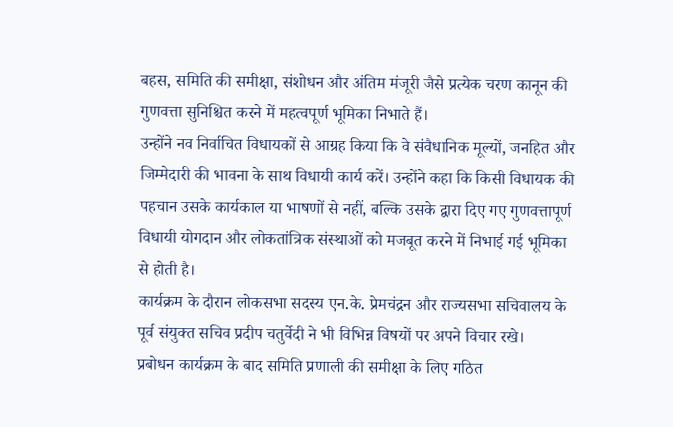बहस, समिति की समीक्षा, संशोधन और अंतिम मंजूरी जैसे प्रत्येक चरण कानून की गुणवत्ता सुनिश्चित करने में महत्वपूर्ण भूमिका निभाते हैं।
उन्होंने नव निर्वाचित विधायकों से आग्रह किया कि वे संवैधानिक मूल्यों, जनहित और जिम्मेदारी की भावना के साथ विधायी कार्य करें। उन्होंने कहा कि किसी विधायक की पहचान उसके कार्यकाल या भाषणों से नहीं, बल्कि उसके द्वारा दिए गए गुणवत्तापूर्ण विधायी योगदान और लोकतांत्रिक संस्थाओं को मजबूत करने में निभाई गई भूमिका से होती है।
कार्यक्रम के दौरान लोकसभा सदस्य एन.के. प्रेमचंद्रन और राज्यसभा सचिवालय के पूर्व संयुक्त सचिव प्रदीप चतुर्वेदी ने भी विभिन्न विषयों पर अपने विचार रखे।
प्रबोधन कार्यक्रम के बाद समिति प्रणाली की समीक्षा के लिए गठित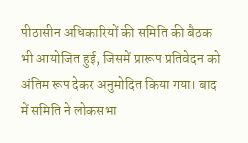पीठासीन अधिकारियों की समिति की बैठक भी आयोजित हुई, जिसमें प्रारूप प्रतिवेदन को अंतिम रूप देकर अनुमोदित किया गया। बाद में समिति ने लोकसभा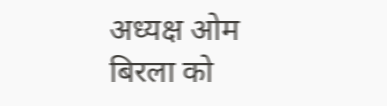अध्यक्ष ओम बिरला को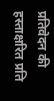प्रतिवेदन की हस्ताक्षरित प्रति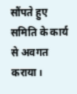सौंपते हुए समिति के कार्य से अवगत कराया।